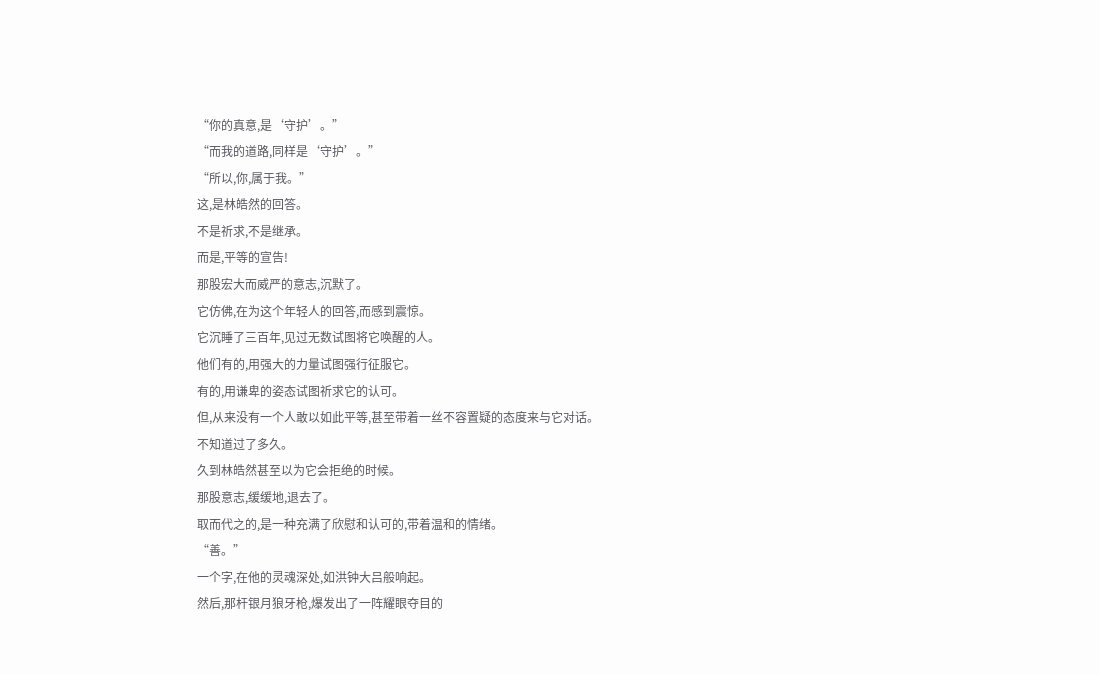“你的真意,是‘守护’。”
“而我的道路,同样是‘守护’。”
“所以,你,属于我。”
这,是林皓然的回答。
不是祈求,不是继承。
而是,平等的宣告!
那股宏大而威严的意志,沉默了。
它仿佛,在为这个年轻人的回答,而感到震惊。
它沉睡了三百年,见过无数试图将它唤醒的人。
他们有的,用强大的力量试图强行征服它。
有的,用谦卑的姿态试图祈求它的认可。
但,从来没有一个人敢以如此平等,甚至带着一丝不容置疑的态度来与它对话。
不知道过了多久。
久到林皓然甚至以为它会拒绝的时候。
那股意志,缓缓地,退去了。
取而代之的,是一种充满了欣慰和认可的,带着温和的情绪。
“善。”
一个字,在他的灵魂深处,如洪钟大吕般响起。
然后,那杆银月狼牙枪,爆发出了一阵耀眼夺目的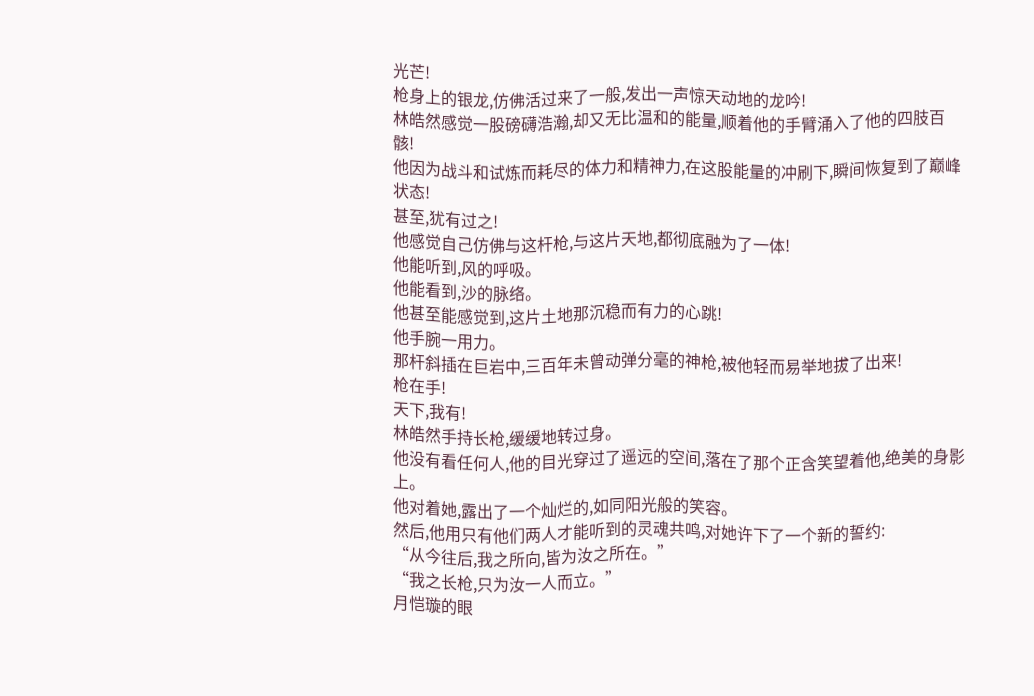光芒!
枪身上的银龙,仿佛活过来了一般,发出一声惊天动地的龙吟!
林皓然感觉一股磅礴浩瀚,却又无比温和的能量,顺着他的手臂涌入了他的四肢百骸!
他因为战斗和试炼而耗尽的体力和精神力,在这股能量的冲刷下,瞬间恢复到了巅峰状态!
甚至,犹有过之!
他感觉自己仿佛与这杆枪,与这片天地,都彻底融为了一体!
他能听到,风的呼吸。
他能看到,沙的脉络。
他甚至能感觉到,这片土地那沉稳而有力的心跳!
他手腕一用力。
那杆斜插在巨岩中,三百年未曾动弹分毫的神枪,被他轻而易举地拔了出来!
枪在手!
天下,我有!
林皓然手持长枪,缓缓地转过身。
他没有看任何人,他的目光穿过了遥远的空间,落在了那个正含笑望着他,绝美的身影上。
他对着她,露出了一个灿烂的,如同阳光般的笑容。
然后,他用只有他们两人才能听到的灵魂共鸣,对她许下了一个新的誓约:
“从今往后,我之所向,皆为汝之所在。”
“我之长枪,只为汝一人而立。”
月恺璇的眼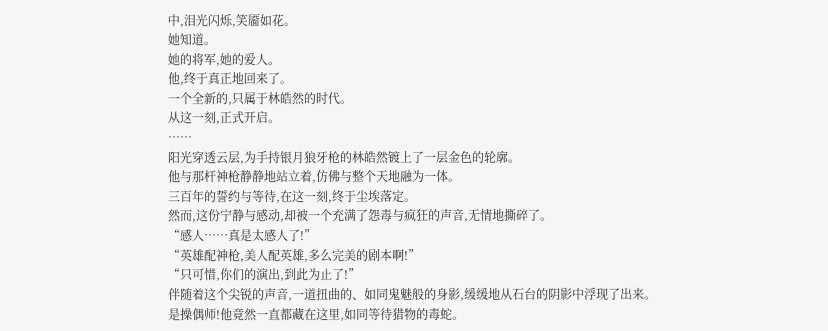中,泪光闪烁,笑靥如花。
她知道。
她的将军,她的爱人。
他,终于真正地回来了。
一个全新的,只属于林皓然的时代。
从这一刻,正式开启。
……
阳光穿透云层,为手持银月狼牙枪的林皓然镀上了一层金色的轮廓。
他与那杆神枪静静地站立着,仿佛与整个天地融为一体。
三百年的誓约与等待,在这一刻,终于尘埃落定。
然而,这份宁静与感动,却被一个充满了怨毒与疯狂的声音,无情地撕碎了。
“感人……真是太感人了!”
“英雄配神枪,美人配英雄,多么完美的剧本啊!”
“只可惜,你们的演出,到此为止了!”
伴随着这个尖锐的声音,一道扭曲的、如同鬼魅般的身影,缓缓地从石台的阴影中浮现了出来。
是操偶师!他竟然一直都藏在这里,如同等待猎物的毒蛇。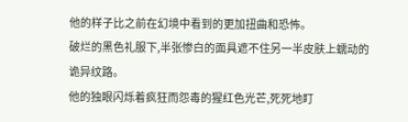他的样子比之前在幻境中看到的更加扭曲和恐怖。
破烂的黑色礼服下,半张惨白的面具遮不住另一半皮肤上蠕动的诡异纹路。
他的独眼闪烁着疯狂而怨毒的猩红色光芒,死死地盯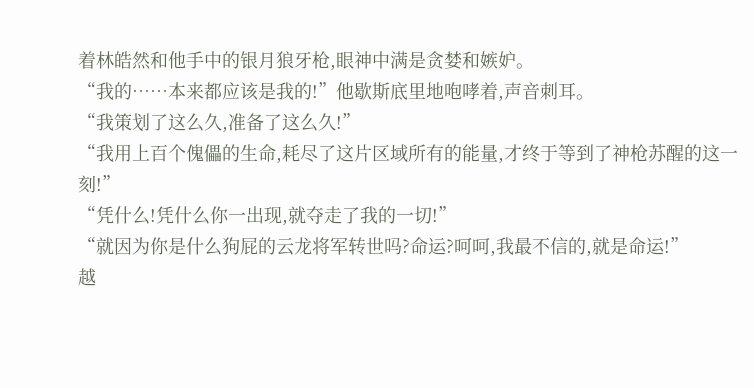着林皓然和他手中的银月狼牙枪,眼神中满是贪婪和嫉妒。
“我的……本来都应该是我的!”他歇斯底里地咆哮着,声音刺耳。
“我策划了这么久,准备了这么久!”
“我用上百个傀儡的生命,耗尽了这片区域所有的能量,才终于等到了神枪苏醒的这一刻!”
“凭什么!凭什么你一出现,就夺走了我的一切!”
“就因为你是什么狗屁的云龙将军转世吗?命运?呵呵,我最不信的,就是命运!”
越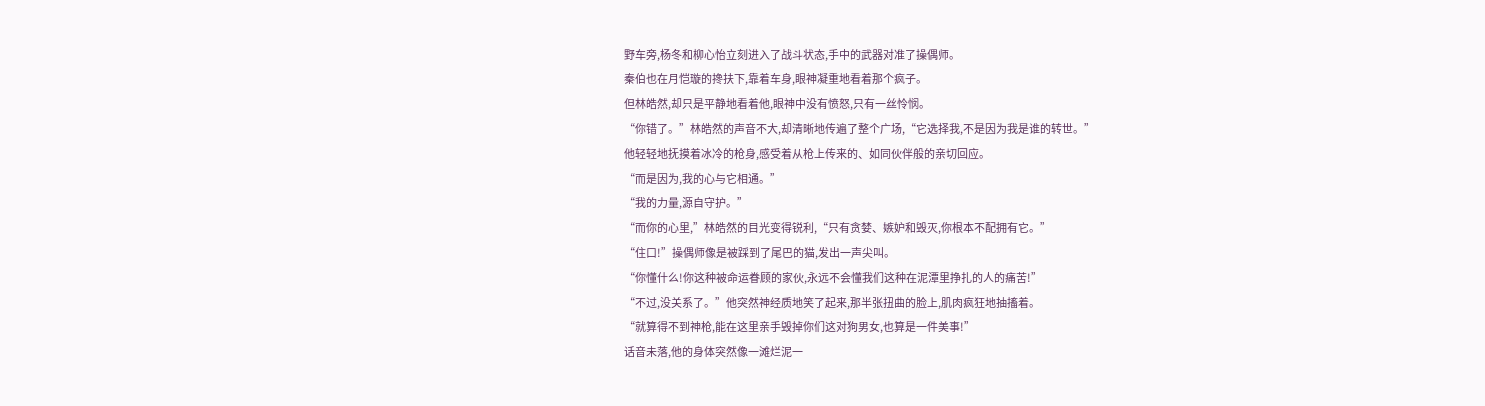野车旁,杨冬和柳心怡立刻进入了战斗状态,手中的武器对准了操偶师。
秦伯也在月恺璇的搀扶下,靠着车身,眼神凝重地看着那个疯子。
但林皓然,却只是平静地看着他,眼神中没有愤怒,只有一丝怜悯。
“你错了。”林皓然的声音不大,却清晰地传遍了整个广场,“它选择我,不是因为我是谁的转世。”
他轻轻地抚摸着冰冷的枪身,感受着从枪上传来的、如同伙伴般的亲切回应。
“而是因为,我的心与它相通。”
“我的力量,源自守护。”
“而你的心里,”林皓然的目光变得锐利,“只有贪婪、嫉妒和毁灭,你根本不配拥有它。”
“住口!”操偶师像是被踩到了尾巴的猫,发出一声尖叫。
“你懂什么!你这种被命运眷顾的家伙,永远不会懂我们这种在泥潭里挣扎的人的痛苦!”
“不过,没关系了。”他突然神经质地笑了起来,那半张扭曲的脸上,肌肉疯狂地抽搐着。
“就算得不到神枪,能在这里亲手毁掉你们这对狗男女,也算是一件美事!”
话音未落,他的身体突然像一滩烂泥一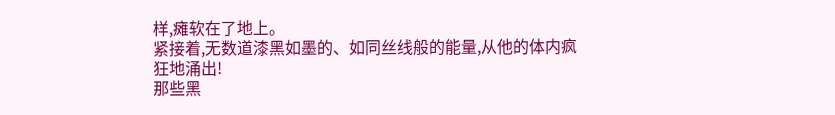样,瘫软在了地上。
紧接着,无数道漆黑如墨的、如同丝线般的能量,从他的体内疯狂地涌出!
那些黑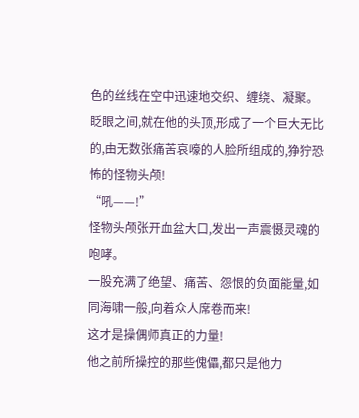色的丝线在空中迅速地交织、缠绕、凝聚。
眨眼之间,就在他的头顶,形成了一个巨大无比的,由无数张痛苦哀嚎的人脸所组成的,狰狞恐怖的怪物头颅!
“吼——!”
怪物头颅张开血盆大口,发出一声震慑灵魂的咆哮。
一股充满了绝望、痛苦、怨恨的负面能量,如同海啸一般,向着众人席卷而来!
这才是操偶师真正的力量!
他之前所操控的那些傀儡,都只是他力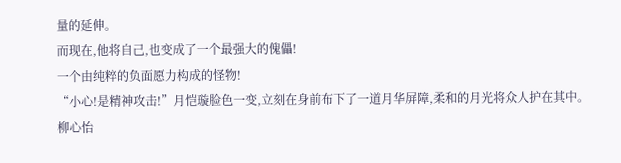量的延伸。
而现在,他将自己,也变成了一个最强大的傀儡!
一个由纯粹的负面愿力构成的怪物!
“小心!是精神攻击!”月恺璇脸色一变,立刻在身前布下了一道月华屏障,柔和的月光将众人护在其中。
柳心怡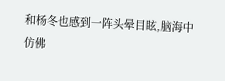和杨冬也感到一阵头晕目眩,脑海中仿佛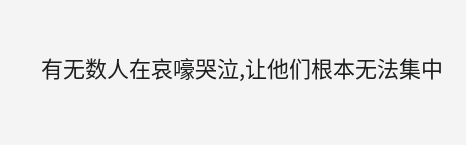有无数人在哀嚎哭泣,让他们根本无法集中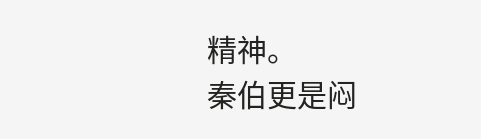精神。
秦伯更是闷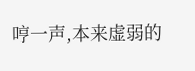哼一声,本来虚弱的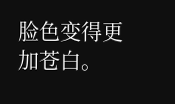脸色变得更加苍白。